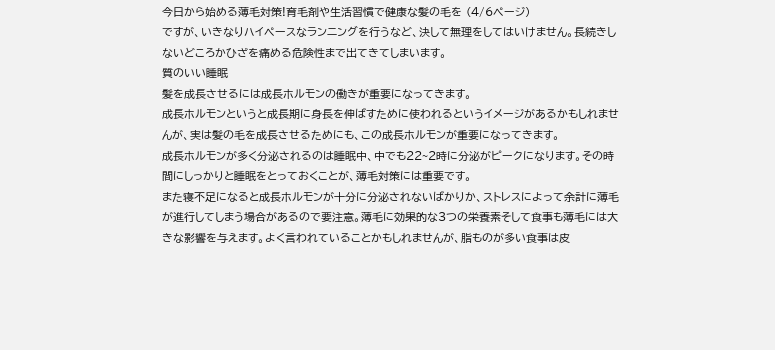今日から始める薄毛対策!育毛剤や生活習慣で健康な髪の毛を (4/6ページ)
ですが、いきなりハイペースなランニングを行うなど、決して無理をしてはいけません。長続きしないどころかひざを痛める危険性まで出てきてしまいます。
質のいい睡眠
髪を成長させるには成長ホルモンの働きが重要になってきます。
成長ホルモンというと成長期に身長を伸ばすために使われるというイメージがあるかもしれませんが、実は髪の毛を成長させるためにも、この成長ホルモンが重要になってきます。
成長ホルモンが多く分泌されるのは睡眠中、中でも22~2時に分泌がピークになります。その時間にしっかりと睡眠をとっておくことが、薄毛対策には重要です。
また寝不足になると成長ホルモンが十分に分泌されないばかりか、ストレスによって余計に薄毛が進行してしまう場合があるので要注意。薄毛に効果的な3つの栄養素そして食事も薄毛には大きな影響を与えます。よく言われていることかもしれませんが、脂ものが多い食事は皮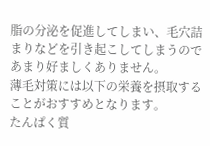脂の分泌を促進してしまい、毛穴詰まりなどを引き起こしてしまうのであまり好ましくありません。
薄毛対策には以下の栄養を摂取することがおすすめとなります。
たんぱく質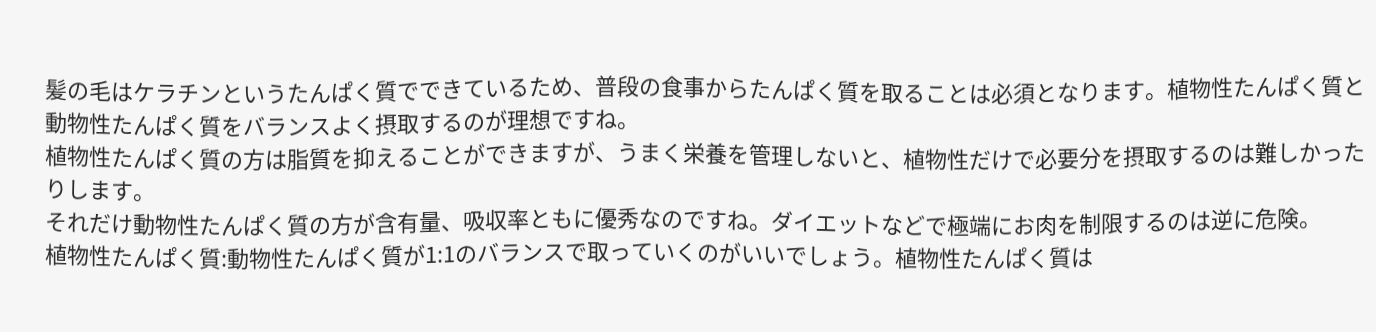髪の毛はケラチンというたんぱく質でできているため、普段の食事からたんぱく質を取ることは必須となります。植物性たんぱく質と動物性たんぱく質をバランスよく摂取するのが理想ですね。
植物性たんぱく質の方は脂質を抑えることができますが、うまく栄養を管理しないと、植物性だけで必要分を摂取するのは難しかったりします。
それだけ動物性たんぱく質の方が含有量、吸収率ともに優秀なのですね。ダイエットなどで極端にお肉を制限するのは逆に危険。
植物性たんぱく質:動物性たんぱく質が1:1のバランスで取っていくのがいいでしょう。植物性たんぱく質は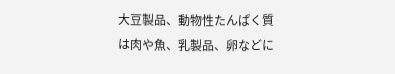大豆製品、動物性たんぱく質は肉や魚、乳製品、卵などに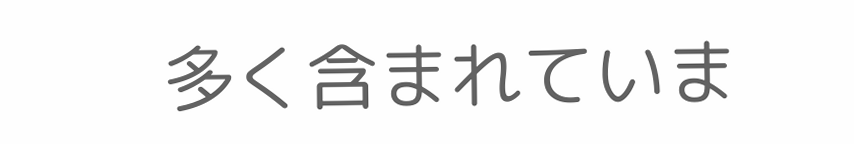多く含まれていま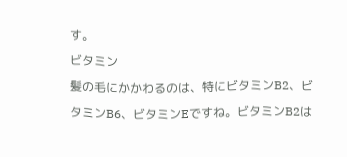す。
ビタミン
髪の毛にかかわるのは、特にビタミンB2、ビタミンB6、ビタミンEですね。ビタミンB2は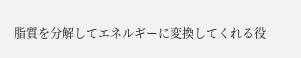脂質を分解してエネルギーに変換してくれる役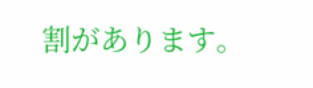割があります。